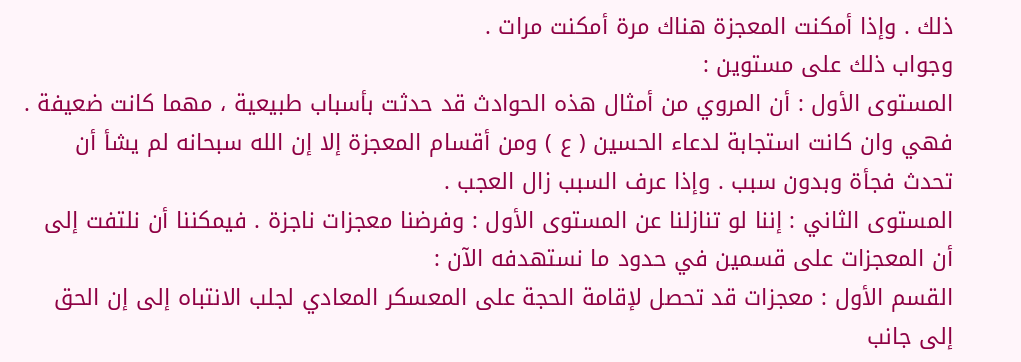ذلك . وإذا أمكنت المعجزة هناك مرة أمكنت مرات .
وجواب ذلك على مستوين :
المستوى الأول : أن المروي من أمثال هذه الحوادث قد حدثت بأسباب طبيعية ، مهما كانت ضعيفة . فهي وان كانت استجابة لدعاء الحسين ( ع ) ومن أقسام المعجزة إلا إن الله سبحانه لم يشأ أن تحدث فجأة وبدون سبب . وإذا عرف السبب زال العجب .
المستوى الثاني : إننا لو تنازلنا عن المستوى الأول : وفرضنا معجزات ناجزة . فيمكننا أن نلتفت إلى أن المعجزات على قسمين في حدود ما نستهدفه الآن :
القسم الأول : معجزات قد تحصل لإقامة الحجة على المعسكر المعادي لجلب الانتباه إلى إن الحق إلى جانب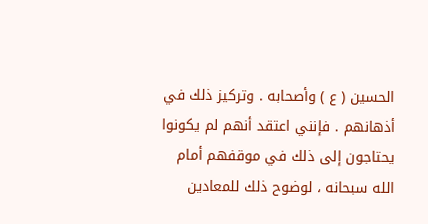الحسين ( ع ) وأصحابه . وتركيز ذلك في أذهانهم . فإنني اعتقد أنهم لم يكونوا يحتاجون إلى ذلك في موقفهم أمام الله سبحانه ، لوضوح ذلك للمعادين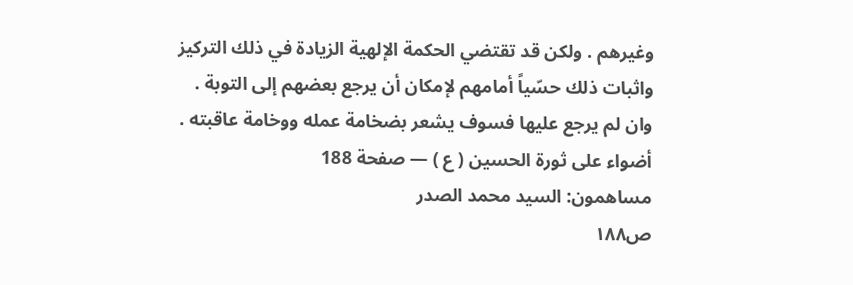وغيرهم . ولكن قد تقتضي الحكمة الإلهية الزيادة في ذلك التركيز واثبات ذلك حسّياً أمامهم لإمكان أن يرجع بعضهم إلى التوبة . وان لم يرجع عليها فسوف يشعر بضخامة عمله ووخامة عاقبته .
أضواء على ثورة الحسين ( ع ) — صفحة 188
مساهمون: السيد محمد الصدر
ص١٨٨